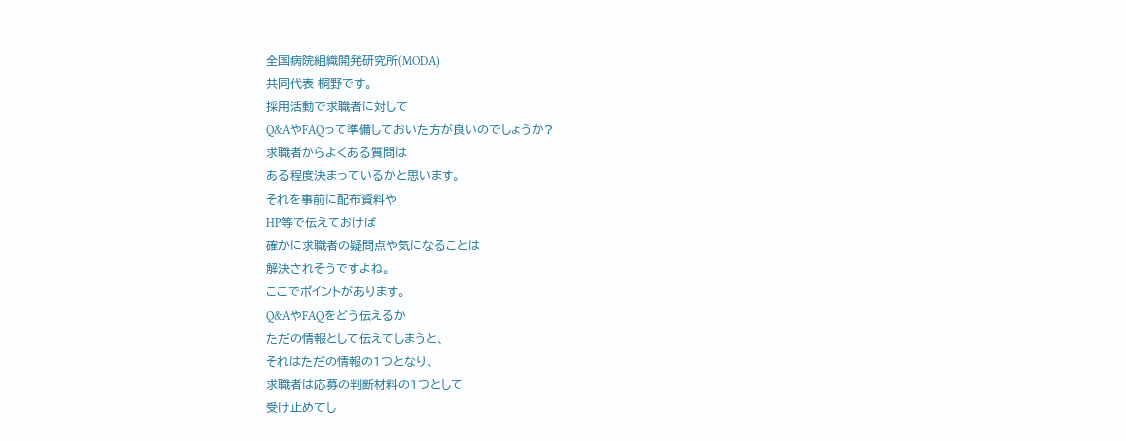全国病院組織開発研究所(MODA)
共同代表 桐野です。
採用活動で求職者に対して
Q&AやFAQって準備しておいた方が良いのでしょうか?
求職者からよくある質問は
ある程度決まっているかと思います。
それを事前に配布資料や
HP等で伝えておけば
確かに求職者の疑問点や気になることは
解決されそうですよね。
ここでポイントがあります。
Q&AやFAQをどう伝えるか
ただの情報として伝えてしまうと、
それはただの情報の1つとなり、
求職者は応募の判断材料の1つとして
受け止めてし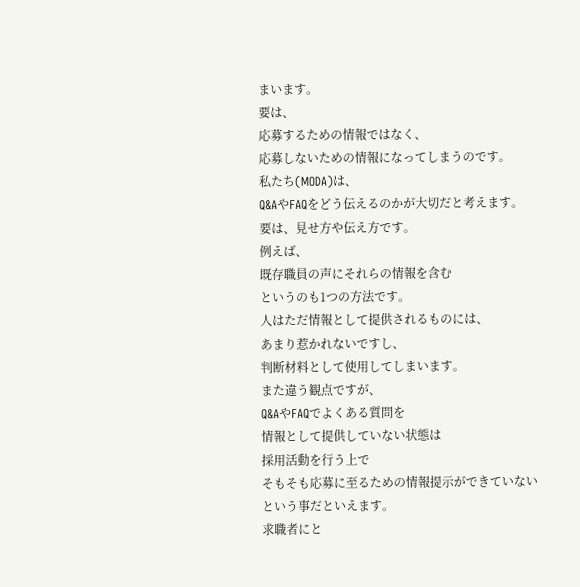まいます。
要は、
応募するための情報ではなく、
応募しないための情報になってしまうのです。
私たち(MODA)は、
Q&AやFAQをどう伝えるのかが大切だと考えます。
要は、見せ方や伝え方です。
例えば、
既存職員の声にそれらの情報を含む
というのも1つの方法です。
人はただ情報として提供されるものには、
あまり惹かれないですし、
判断材料として使用してしまいます。
また違う観点ですが、
Q&AやFAQでよくある質問を
情報として提供していない状態は
採用活動を行う上で
そもそも応募に至るための情報提示ができていない
という事だといえます。
求職者にと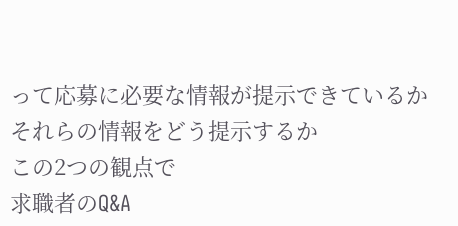って応募に必要な情報が提示できているか
それらの情報をどう提示するか
この2つの観点で
求職者のQ&A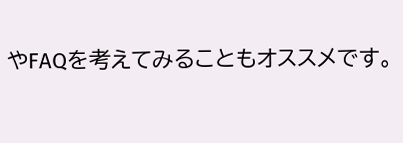やFAQを考えてみることもオススメです。